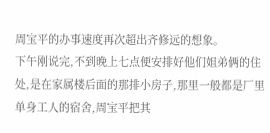周宝平的办事速度再次超出齐修远的想象。
下午刚说完,不到晚上七点便安排好他们姐弟俩的住处,是在家属楼后面的那排小房子,那里一般都是厂里单身工人的宿舍,周宝平把其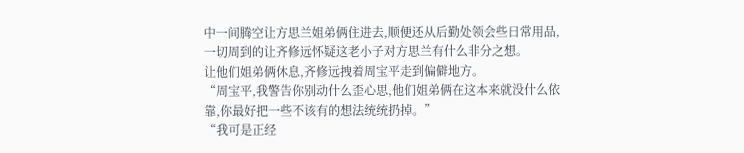中一间腾空让方思兰姐弟俩住进去,顺便还从后勤处领会些日常用品,一切周到的让齐修远怀疑这老小子对方思兰有什么非分之想。
让他们姐弟俩休息,齐修远拽着周宝平走到偏僻地方。
“周宝平,我警告你别动什么歪心思,他们姐弟俩在这本来就没什么依靠,你最好把一些不该有的想法统统扔掉。”
“我可是正经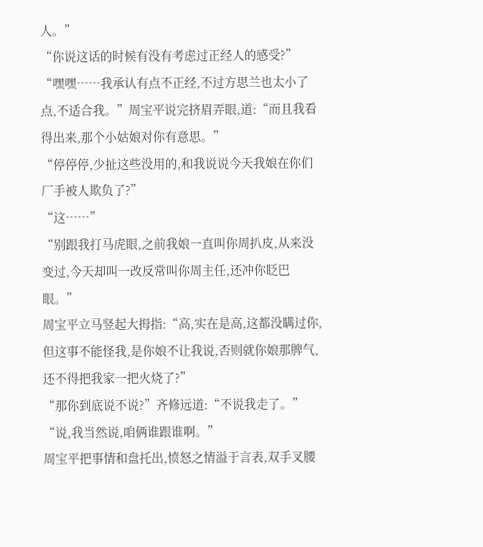人。”
“你说这话的时候有没有考虑过正经人的感受?”
“嘿嘿……我承认有点不正经,不过方思兰也太小了点,不适合我。”周宝平说完挤眉弄眼,道:“而且我看得出来,那个小姑娘对你有意思。”
“停停停,少扯这些没用的,和我说说今天我娘在你们厂手被人欺负了?”
“这……”
“别跟我打马虎眼,之前我娘一直叫你周扒皮,从来没变过,今天却叫一改反常叫你周主任,还冲你眨巴眼。”
周宝平立马竖起大拇指:“高,实在是高,这都没瞒过你,但这事不能怪我,是你娘不让我说,否则就你娘那脾气,还不得把我家一把火烧了?”
“那你到底说不说?”齐修远道:“不说我走了。”
“说,我当然说,咱俩谁跟谁啊。”
周宝平把事情和盘托出,愤怒之情溢于言表,双手叉腰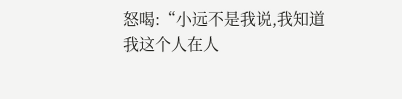怒喝:“小远不是我说,我知道我这个人在人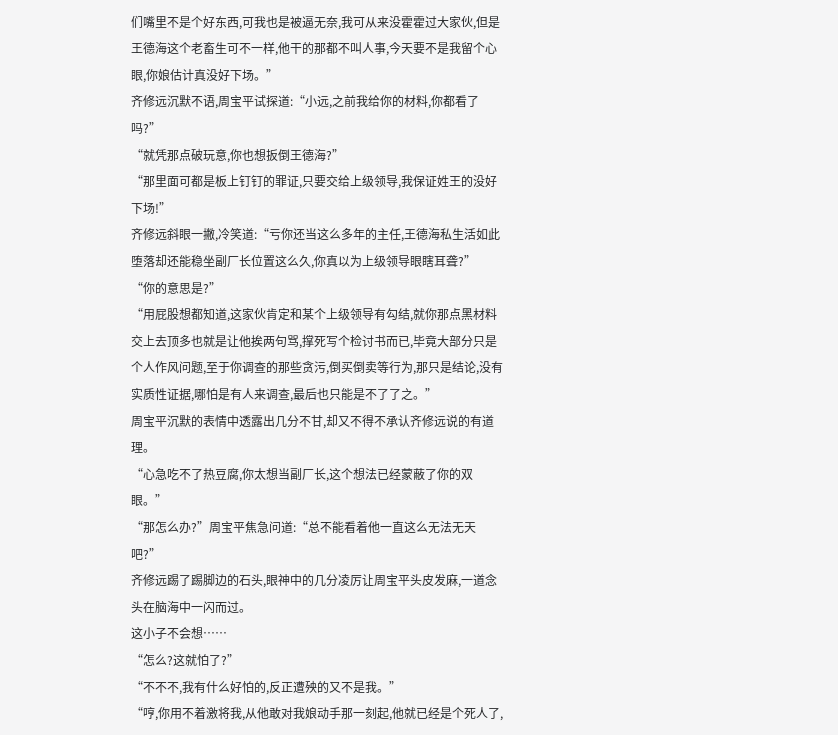们嘴里不是个好东西,可我也是被逼无奈,我可从来没霍霍过大家伙,但是王德海这个老畜生可不一样,他干的那都不叫人事,今天要不是我留个心眼,你娘估计真没好下场。”
齐修远沉默不语,周宝平试探道:“小远,之前我给你的材料,你都看了吗?”
“就凭那点破玩意,你也想扳倒王德海?”
“那里面可都是板上钉钉的罪证,只要交给上级领导,我保证姓王的没好下场!”
齐修远斜眼一撇,冷笑道:“亏你还当这么多年的主任,王德海私生活如此堕落却还能稳坐副厂长位置这么久,你真以为上级领导眼瞎耳聋?”
“你的意思是?”
“用屁股想都知道,这家伙肯定和某个上级领导有勾结,就你那点黑材料交上去顶多也就是让他挨两句骂,撑死写个检讨书而已,毕竟大部分只是个人作风问题,至于你调查的那些贪污,倒买倒卖等行为,那只是结论,没有实质性证据,哪怕是有人来调查,最后也只能是不了了之。”
周宝平沉默的表情中透露出几分不甘,却又不得不承认齐修远说的有道理。
“心急吃不了热豆腐,你太想当副厂长,这个想法已经蒙蔽了你的双眼。”
“那怎么办?”周宝平焦急问道:“总不能看着他一直这么无法无天吧?”
齐修远踢了踢脚边的石头,眼神中的几分凌厉让周宝平头皮发麻,一道念头在脑海中一闪而过。
这小子不会想……
“怎么?这就怕了?”
“不不不,我有什么好怕的,反正遭殃的又不是我。”
“哼,你用不着激将我,从他敢对我娘动手那一刻起,他就已经是个死人了,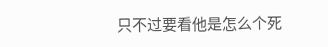只不过要看他是怎么个死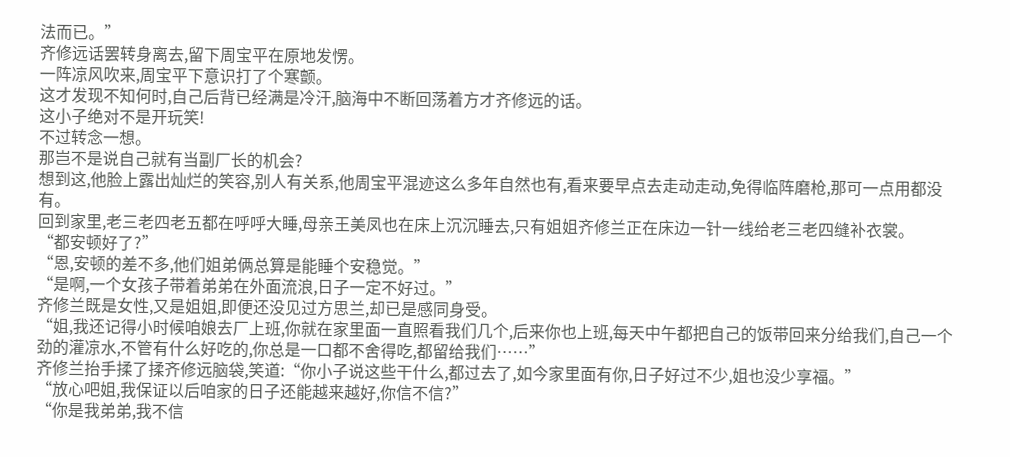法而已。”
齐修远话罢转身离去,留下周宝平在原地发愣。
一阵凉风吹来,周宝平下意识打了个寒颤。
这才发现不知何时,自己后背已经满是冷汗,脑海中不断回荡着方才齐修远的话。
这小子绝对不是开玩笑!
不过转念一想。
那岂不是说自己就有当副厂长的机会?
想到这,他脸上露出灿烂的笑容,别人有关系,他周宝平混迹这么多年自然也有,看来要早点去走动走动,免得临阵磨枪,那可一点用都没有。
回到家里,老三老四老五都在呼呼大睡,母亲王美凤也在床上沉沉睡去,只有姐姐齐修兰正在床边一针一线给老三老四缝补衣裳。
“都安顿好了?”
“恩,安顿的差不多,他们姐弟俩总算是能睡个安稳觉。”
“是啊,一个女孩子带着弟弟在外面流浪,日子一定不好过。”
齐修兰既是女性,又是姐姐,即便还没见过方思兰,却已是感同身受。
“姐,我还记得小时候咱娘去厂上班,你就在家里面一直照看我们几个,后来你也上班,每天中午都把自己的饭带回来分给我们,自己一个劲的灌凉水,不管有什么好吃的,你总是一口都不舍得吃,都留给我们……”
齐修兰抬手揉了揉齐修远脑袋,笑道:“你小子说这些干什么,都过去了,如今家里面有你,日子好过不少,姐也没少享福。”
“放心吧姐,我保证以后咱家的日子还能越来越好,你信不信?”
“你是我弟弟,我不信